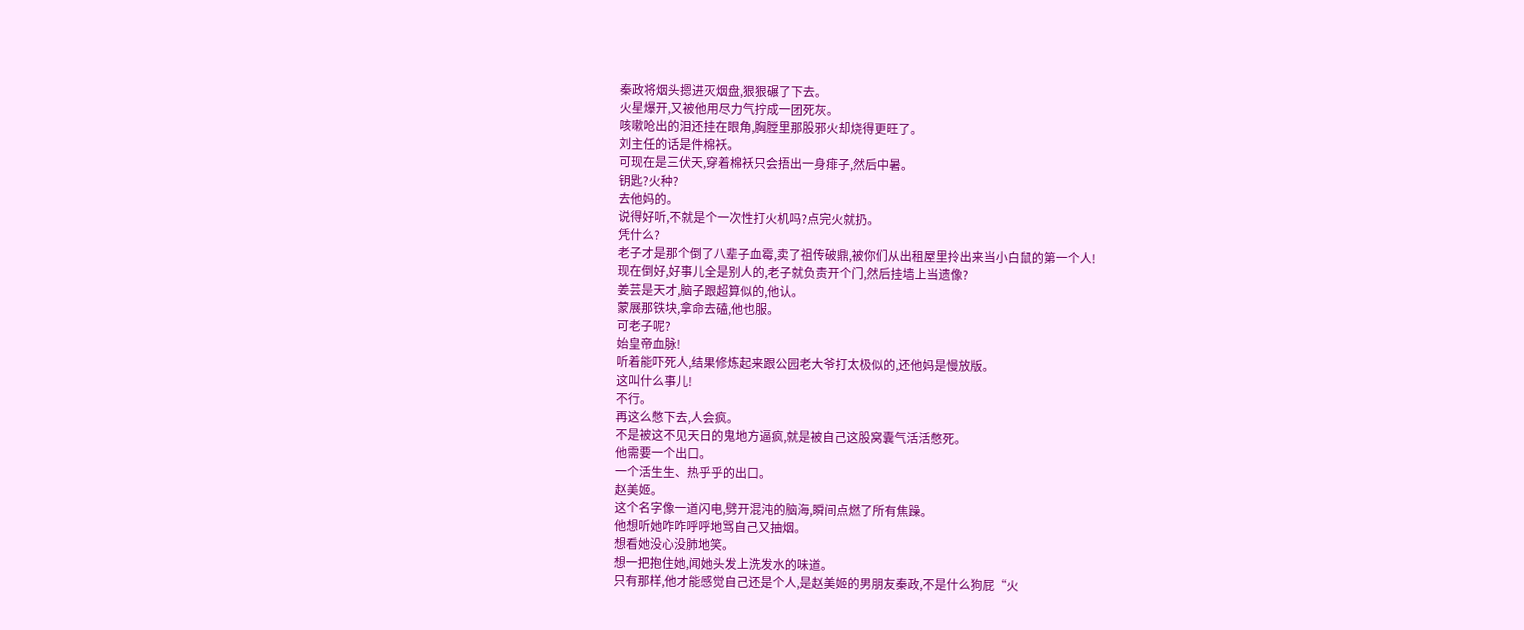秦政将烟头摁进灭烟盘,狠狠碾了下去。
火星爆开,又被他用尽力气拧成一团死灰。
咳嗽呛出的泪还挂在眼角,胸膛里那股邪火却烧得更旺了。
刘主任的话是件棉袄。
可现在是三伏天,穿着棉袄只会捂出一身痱子,然后中暑。
钥匙?火种?
去他妈的。
说得好听,不就是个一次性打火机吗?点完火就扔。
凭什么?
老子才是那个倒了八辈子血霉,卖了祖传破鼎,被你们从出租屋里拎出来当小白鼠的第一个人!
现在倒好,好事儿全是别人的,老子就负责开个门,然后挂墙上当遗像?
姜芸是天才,脑子跟超算似的,他认。
蒙展那铁块,拿命去磕,他也服。
可老子呢?
始皇帝血脉!
听着能吓死人,结果修炼起来跟公园老大爷打太极似的,还他妈是慢放版。
这叫什么事儿!
不行。
再这么憋下去,人会疯。
不是被这不见天日的鬼地方逼疯,就是被自己这股窝囊气活活憋死。
他需要一个出口。
一个活生生、热乎乎的出口。
赵美姬。
这个名字像一道闪电,劈开混沌的脑海,瞬间点燃了所有焦躁。
他想听她咋咋呼呼地骂自己又抽烟。
想看她没心没肺地笑。
想一把抱住她,闻她头发上洗发水的味道。
只有那样,他才能感觉自己还是个人,是赵美姬的男朋友秦政,不是什么狗屁“火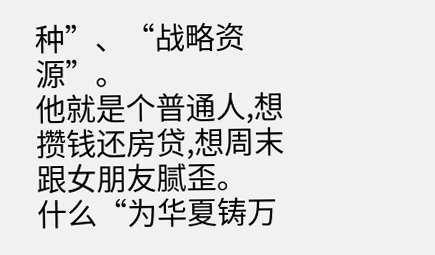种”、“战略资源”。
他就是个普通人,想攒钱还房贷,想周末跟女朋友腻歪。
什么“为华夏铸万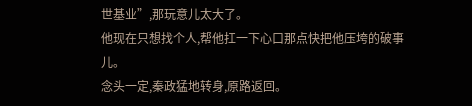世基业”,那玩意儿太大了。
他现在只想找个人,帮他扛一下心口那点快把他压垮的破事儿。
念头一定,秦政猛地转身,原路返回。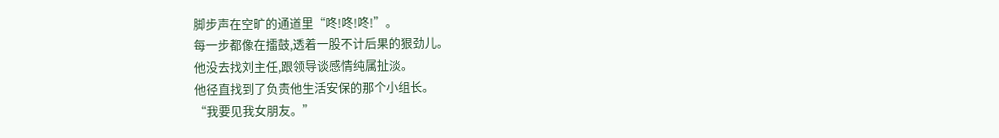脚步声在空旷的通道里“咚!咚!咚!”。
每一步都像在擂鼓,透着一股不计后果的狠劲儿。
他没去找刘主任,跟领导谈感情纯属扯淡。
他径直找到了负责他生活安保的那个小组长。
“我要见我女朋友。”